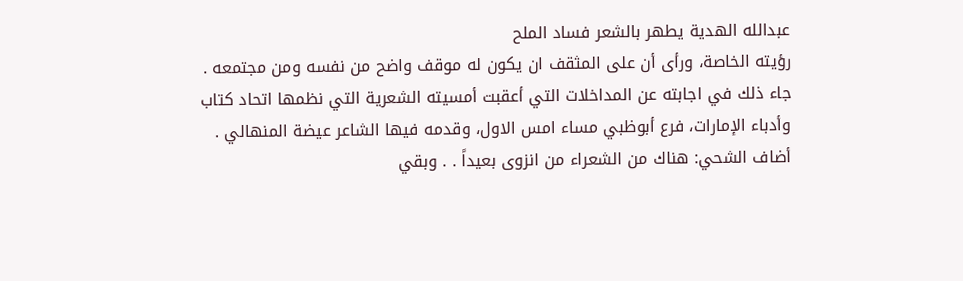عبدالله الهدية يطهر بالشعر فساد الملح
رؤيته الخاصة، ورأى أن على المثقف ان يكون له موقف واضح من نفسه ومن مجتمعه .
جاء ذلك في اجابته عن المداخلات التي أعقبت أمسيته الشعرية التي نظمها اتحاد كتاب وأدباء الإمارات، فرع أبوظبي مساء امس الاول، وقدمه فيها الشاعر عيضة المنهالي .
أضاف الشحي: هناك من الشعراء من انزوى بعيداً . . وبقي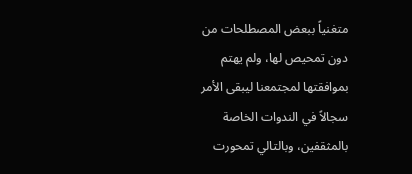متغنياً ببعض المصطلحات من دون تمحيص لها، ولم يهتم بموافقتها لمجتمعنا ليبقى الأمر سجالاً في الندوات الخاصة بالمثقفين، وبالتالي تمحورت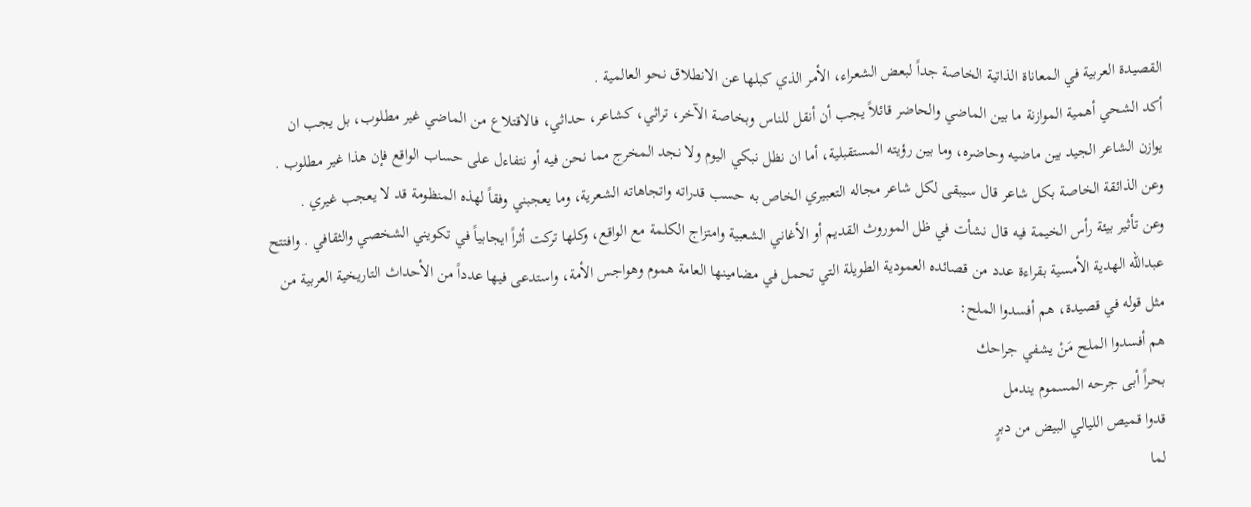القصيدة العربية في المعاناة الذاتية الخاصة جداً لبعض الشعراء، الأمر الذي كبلها عن الانطلاق نحو العالمية .
أكد الشحي أهمية الموازنة ما بين الماضي والحاضر قائلاً يجب أن أنقل للناس وبخاصة الآخر، تراثي، كشاعر، حداثي، فالاقتلاع من الماضي غير مطلوب، بل يجب ان يوازن الشاعر الجيد بين ماضيه وحاضره، وما بين رؤيته المستقبلية، أما ان نظل نبكي اليوم ولا نجد المخرج مما نحن فيه أو نتفاءل على حساب الواقع فإن هذا غير مطلوب .
وعن الذائقة الخاصة بكل شاعر قال سيبقى لكل شاعر مجاله التعبيري الخاص به حسب قدراته واتجاهاته الشعرية، وما يعجبني وفقاً لهذه المنظومة قد لا يعجب غيري .
وعن تأثير بيئة رأس الخيمة فيه قال نشأت في ظل الموروث القديم أو الأغاني الشعبية وامتزاج الكلمة مع الواقع، وكلها تركت أثراً ايجابياً في تكويني الشخصي والثقافي . وافتتح عبدالله الهدية الأمسية بقراءة عدد من قصائده العمودية الطويلة التي تحمل في مضامينها العامة هموم وهواجس الأمة، واستدعى فيها عدداً من الأحداث التاريخية العربية من مثل قوله في قصيدة، هم أفسدوا الملح:
هم أفسدوا الملح مَنْ يشفي جراحك
بحراً أبى جرحه المسموم يندمل
قدوا قميص الليالي البيض من دبرٍ
لما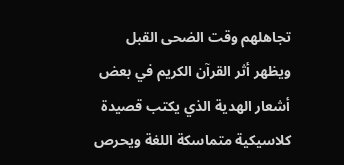تجاهلهم وقت الضحى القبل
ويظهر أثر القرآن الكريم في بعض أشعار الهدية الذي يكتب قصيدة كلاسيكية متماسكة اللغة ويحرص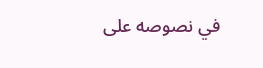في نصوصه على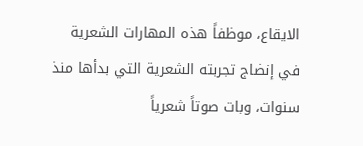الايقاع، موظفاً هذه المهارات الشعرية في إنضاج تجربته الشعرية التي بدأها منذ سنوات، وبات صوتاً شعرياً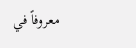معروفاً في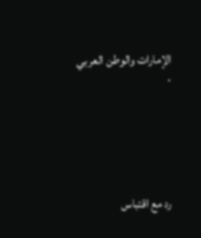الإمارات والوطن العربي .






رد مع اقتباس